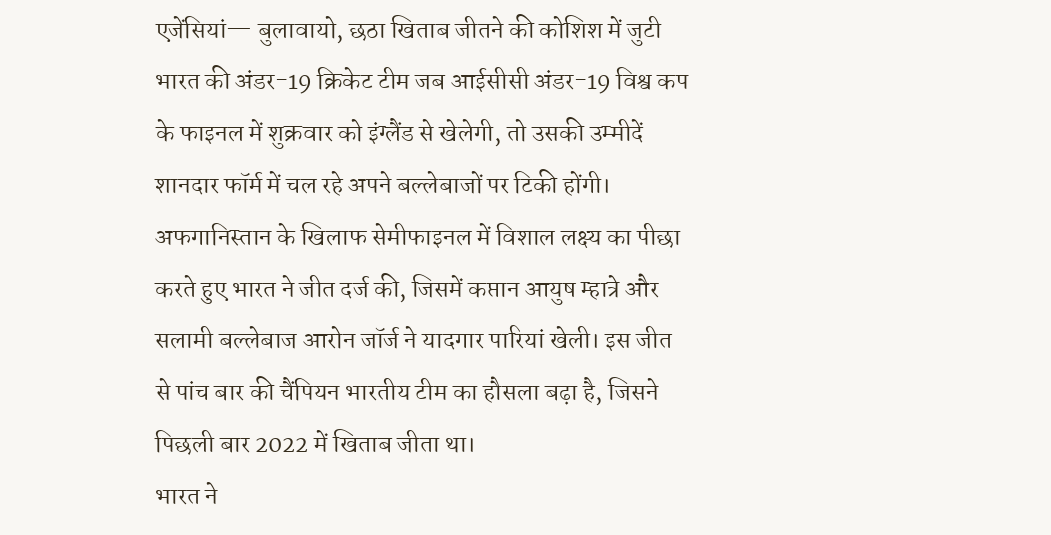एजेंसियां— बुलावायो, छठा खिताब जीतने की कोशिश में जुटी भारत की अंडर-19 क्रिकेट टीम जब आईसीसी अंडर-19 विश्व कप के फाइनल में शुक्रवार को इंग्लैंड से खेलेगी, तो उसकी उम्मीदें शानदार फॉर्म में चल रहे अपने बल्लेबाजों पर टिकी होंगी। अफगानिस्तान के खिलाफ सेमीफाइनल में विशाल लक्ष्य का पीछा करते हुए भारत ने जीत दर्ज की, जिसमें कप्तान आयुष म्हात्रे और सलामी बल्लेबाज आरोन जॉर्ज ने यादगार पारियां खेली। इस जीत से पांच बार की चैंपियन भारतीय टीम का हौसला बढ़ा है, जिसने पिछली बार 2022 में खिताब जीता था।
भारत ने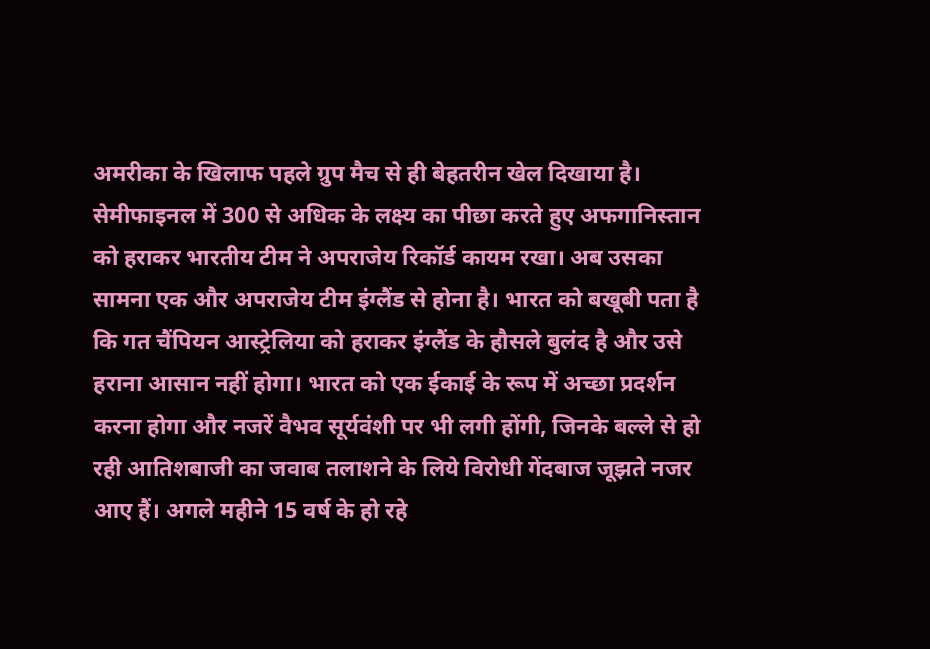अमरीका के खिलाफ पहले ग्रुप मैच से ही बेहतरीन खेल दिखाया है। सेमीफाइनल में 300 से अधिक के लक्ष्य का पीछा करते हुए अफगानिस्तान को हराकर भारतीय टीम ने अपराजेय रिकॉर्ड कायम रखा। अब उसका सामना एक और अपराजेय टीम इंग्लैंड से होना है। भारत को बखूबी पता है कि गत चैंपियन आस्ट्रेलिया को हराकर इंग्लैंड के हौसले बुलंद है और उसे हराना आसान नहीं होगा। भारत को एक ईकाई के रूप में अच्छा प्रदर्शन करना होगा और नजरें वैभव सूर्यवंशी पर भी लगी होंगी, जिनके बल्ले से हो रही आतिशबाजी का जवाब तलाशने के लिये विरोधी गेंदबाज जूझते नजर आए हैं। अगले महीने 15 वर्ष के हो रहे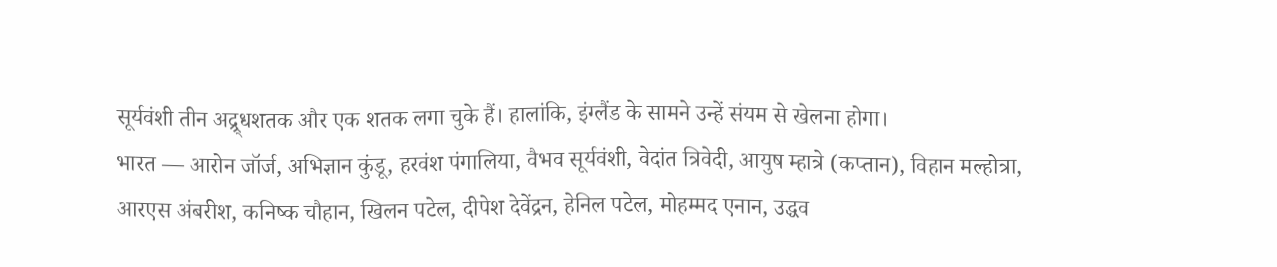सूर्यवंशी तीन अद्र्र्धशतक और एक शतक लगा चुके हैं। हालांकि, इंग्लैंड के सामने उन्हें संयम से खेलना होगा।
भारत — आरोन जॉर्ज, अभिज्ञान कुंडू, हरवंश पंगालिया, वैभव सूर्यवंशी, वेदांत त्रिवेदी, आयुष म्हात्रे (कप्तान), विहान मल्होत्रा, आरएस अंबरीश, कनिष्क चौहान, खिलन पटेल, दीपेश देवेंद्रन, हेनिल पटेल, मोहम्मद एनान, उद्धव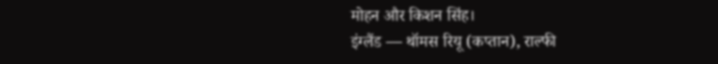मोहन और किशन सिंह।
इंग्लैंड — थॉमस रियू (कप्तान), राल्फी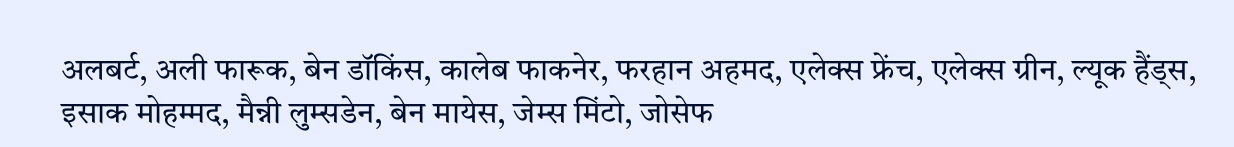अलबर्ट, अली फारूक, बेन डॉकिंस, कालेब फाकनेर, फरहान अहमद, एलेक्स फ्रेंच, एलेक्स ग्रीन, ल्यूक हैंड्स, इसाक मोहम्मद, मैन्नी लुम्सडेन, बेन मायेस, जेम्स मिंटो, जोसेफ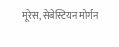मूरेस, सेबेस्टियन मोर्गन